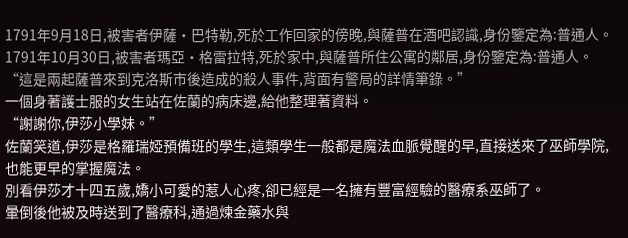1791年9月18日,被害者伊薩·巴特勒,死於工作回家的傍晚,與薩普在酒吧認識,身份鑒定為:普通人。
1791年10月30日,被害者瑪亞·格雷拉特,死於家中,與薩普所住公寓的鄰居,身份鑒定為:普通人。
“這是兩起薩普來到克洛斯市後造成的殺人事件,背面有警局的詳情筆錄。”
一個身著護士服的女生站在佐蘭的病床邊,給他整理著資料。
“謝謝你,伊莎小學妹。”
佐蘭笑道,伊莎是格羅瑞婭預備班的學生,這類學生一般都是魔法血脈覺醒的早,直接送來了巫師學院,也能更早的掌握魔法。
別看伊莎才十四五歲,嬌小可愛的惹人心疼,卻已經是一名擁有豐富經驗的醫療系巫師了。
暈倒後他被及時送到了醫療科,通過煉金藥水與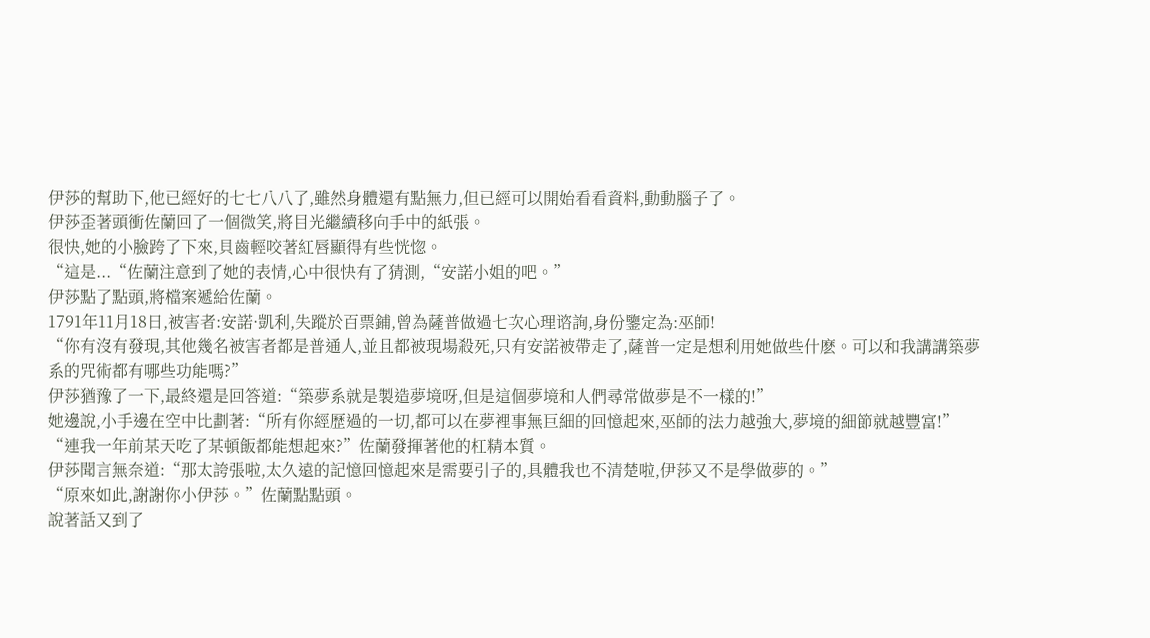伊莎的幫助下,他已經好的七七八八了,雖然身體還有點無力,但已經可以開始看看資料,動動腦子了。
伊莎歪著頭衝佐蘭回了一個微笑,將目光繼續移向手中的紙張。
很快,她的小臉跨了下來,貝齒輕咬著紅唇顯得有些恍惚。
“這是...“佐蘭注意到了她的表情,心中很快有了猜測,“安諾小姐的吧。”
伊莎點了點頭,將檔案遞給佐蘭。
1791年11月18日,被害者:安諾·凱利,失蹤於百票鋪,曾為薩普做過七次心理谘詢,身份鑒定為:巫師!
“你有沒有發現,其他幾名被害者都是普通人,並且都被現場殺死,只有安諾被帶走了,薩普一定是想利用她做些什麽。可以和我講講築夢系的咒術都有哪些功能嗎?”
伊莎猶豫了一下,最終還是回答道:“築夢系就是製造夢境呀,但是這個夢境和人們尋常做夢是不一樣的!”
她邊說,小手邊在空中比劃著:“所有你經歷過的一切,都可以在夢裡事無巨細的回憶起來,巫師的法力越強大,夢境的細節就越豐富!”
“連我一年前某天吃了某頓飯都能想起來?”佐蘭發揮著他的杠精本質。
伊莎聞言無奈道:“那太誇張啦,太久遠的記憶回憶起來是需要引子的,具體我也不清楚啦,伊莎又不是學做夢的。”
“原來如此,謝謝你小伊莎。”佐蘭點點頭。
說著話又到了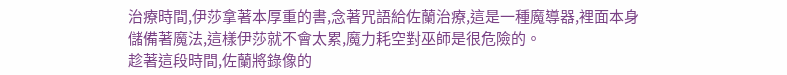治療時間,伊莎拿著本厚重的書,念著咒語給佐蘭治療,這是一種魔導器,裡面本身儲備著魔法,這樣伊莎就不會太累,魔力耗空對巫師是很危險的。
趁著這段時間,佐蘭將錄像的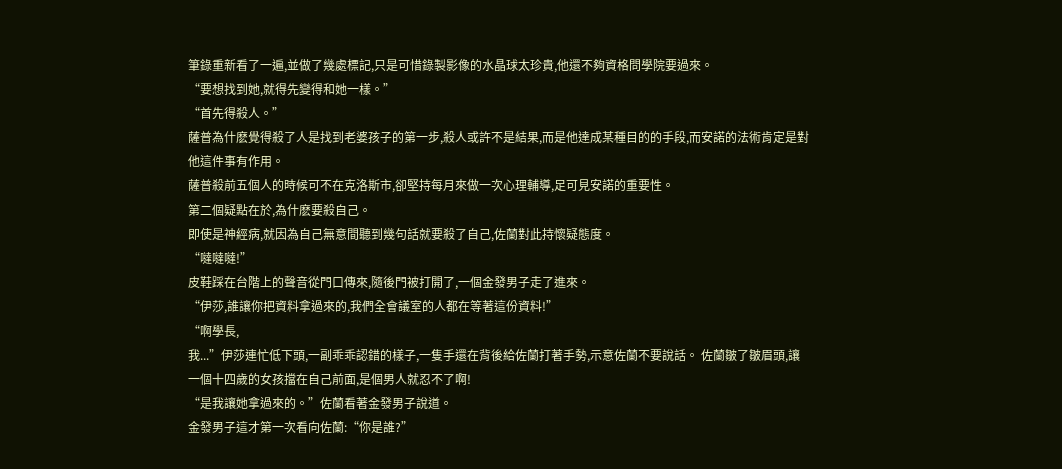筆錄重新看了一遍,並做了幾處標記,只是可惜錄製影像的水晶球太珍貴,他還不夠資格問學院要過來。
“要想找到她,就得先變得和她一樣。”
“首先得殺人。”
薩普為什麽覺得殺了人是找到老婆孩子的第一步,殺人或許不是結果,而是他達成某種目的的手段,而安諾的法術肯定是對他這件事有作用。
薩普殺前五個人的時候可不在克洛斯市,卻堅持每月來做一次心理輔導,足可見安諾的重要性。
第二個疑點在於,為什麽要殺自己。
即使是神經病,就因為自己無意間聽到幾句話就要殺了自己,佐蘭對此持懷疑態度。
“噠噠噠!”
皮鞋踩在台階上的聲音從門口傳來,隨後門被打開了,一個金發男子走了進來。
“伊莎,誰讓你把資料拿過來的,我們全會議室的人都在等著這份資料!”
“啊學長,
我...”伊莎連忙低下頭,一副乖乖認錯的樣子,一隻手還在背後給佐蘭打著手勢,示意佐蘭不要說話。 佐蘭皺了皺眉頭,讓一個十四歲的女孩擋在自己前面,是個男人就忍不了啊!
“是我讓她拿過來的。”佐蘭看著金發男子說道。
金發男子這才第一次看向佐蘭:“你是誰?”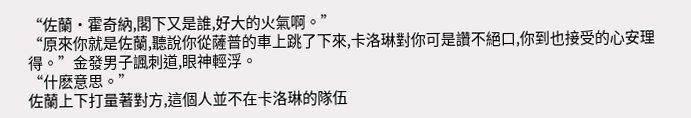“佐蘭·霍奇納,閣下又是誰,好大的火氣啊。”
“原來你就是佐蘭,聽說你從薩普的車上跳了下來,卡洛琳對你可是讚不絕口,你到也接受的心安理得。”金發男子諷刺道,眼神輕浮。
“什麽意思。”
佐蘭上下打量著對方,這個人並不在卡洛琳的隊伍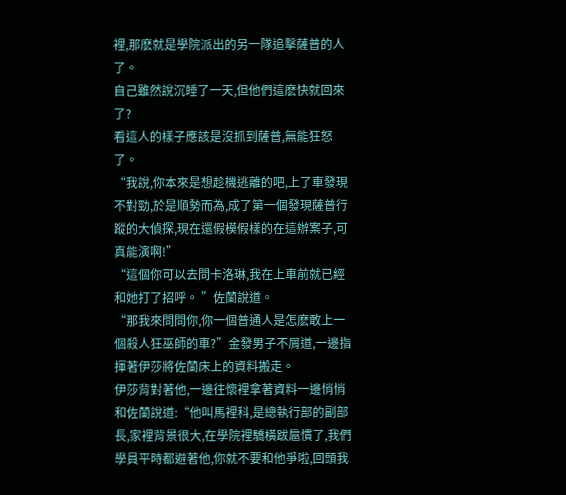裡,那麽就是學院派出的另一隊追擊薩普的人了。
自己雖然說沉睡了一天,但他們這麽快就回來了?
看這人的樣子應該是沒抓到薩普,無能狂怒了。
“我說,你本來是想趁機逃離的吧,上了車發現不對勁,於是順勢而為,成了第一個發現薩普行蹤的大偵探,現在還假模假樣的在這辦案子,可真能演啊!”
“這個你可以去問卡洛琳,我在上車前就已經和她打了招呼。 ”佐蘭說道。
“那我來問問你,你一個普通人是怎麽敢上一個殺人狂巫師的車?”金發男子不屑道,一邊指揮著伊莎將佐蘭床上的資料搬走。
伊莎背對著他,一邊往懷裡拿著資料一邊悄悄和佐蘭說道:“他叫馬裡科,是總執行部的副部長,家裡背景很大,在學院裡驕橫跋扈慣了,我們學員平時都避著他,你就不要和他爭啦,回頭我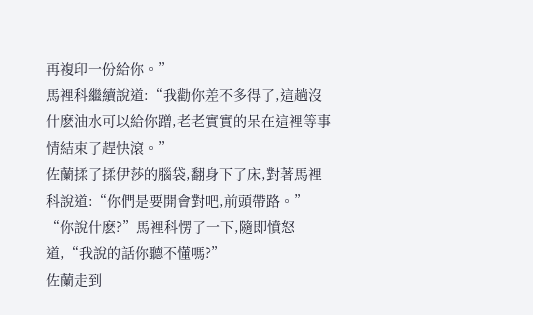再複印一份給你。”
馬裡科繼續說道:“我勸你差不多得了,這趟沒什麽油水可以給你蹭,老老實實的呆在這裡等事情結束了趕快滾。”
佐蘭揉了揉伊莎的腦袋,翻身下了床,對著馬裡科說道:“你們是要開會對吧,前頭帶路。”
“你說什麽?”馬裡科愣了一下,隨即憤怒道,“我說的話你聽不懂嗎?”
佐蘭走到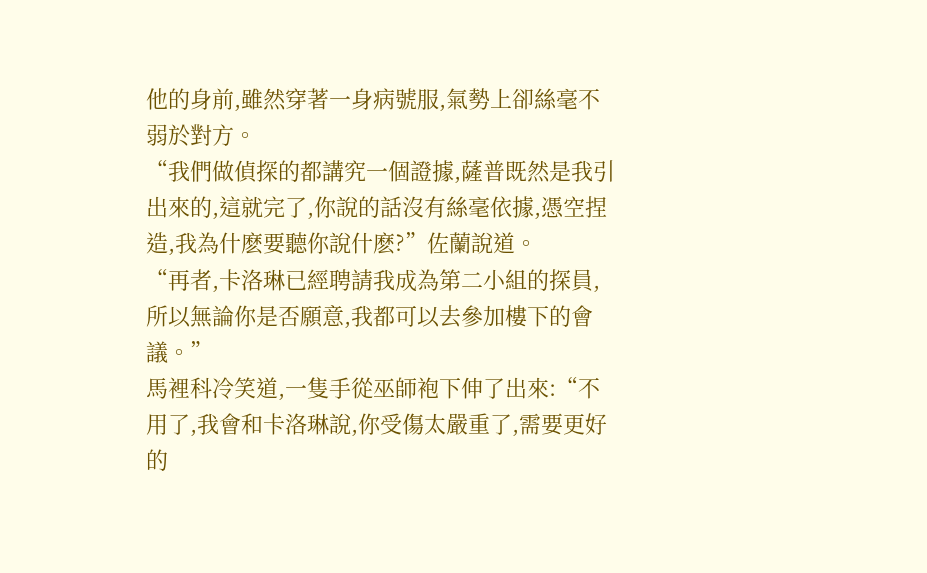他的身前,雖然穿著一身病號服,氣勢上卻絲毫不弱於對方。
“我們做偵探的都講究一個證據,薩普既然是我引出來的,這就完了,你說的話沒有絲毫依據,憑空捏造,我為什麽要聽你說什麽?”佐蘭說道。
“再者,卡洛琳已經聘請我成為第二小組的探員,所以無論你是否願意,我都可以去參加樓下的會議。”
馬裡科冷笑道,一隻手從巫師袍下伸了出來:“不用了,我會和卡洛琳說,你受傷太嚴重了,需要更好的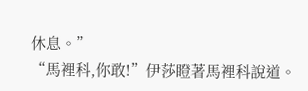休息。”
“馬裡科,你敢!”伊莎瞪著馬裡科說道。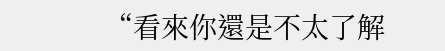“看來你還是不太了解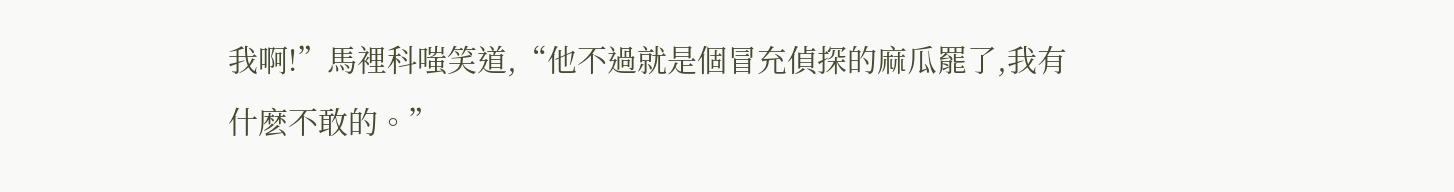我啊!”馬裡科嗤笑道,“他不過就是個冒充偵探的麻瓜罷了,我有什麽不敢的。”